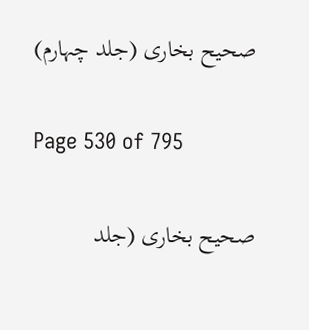صحیح بخاری (جلد چہارم)

Page 530 of 795

صحیح بخاری (جلد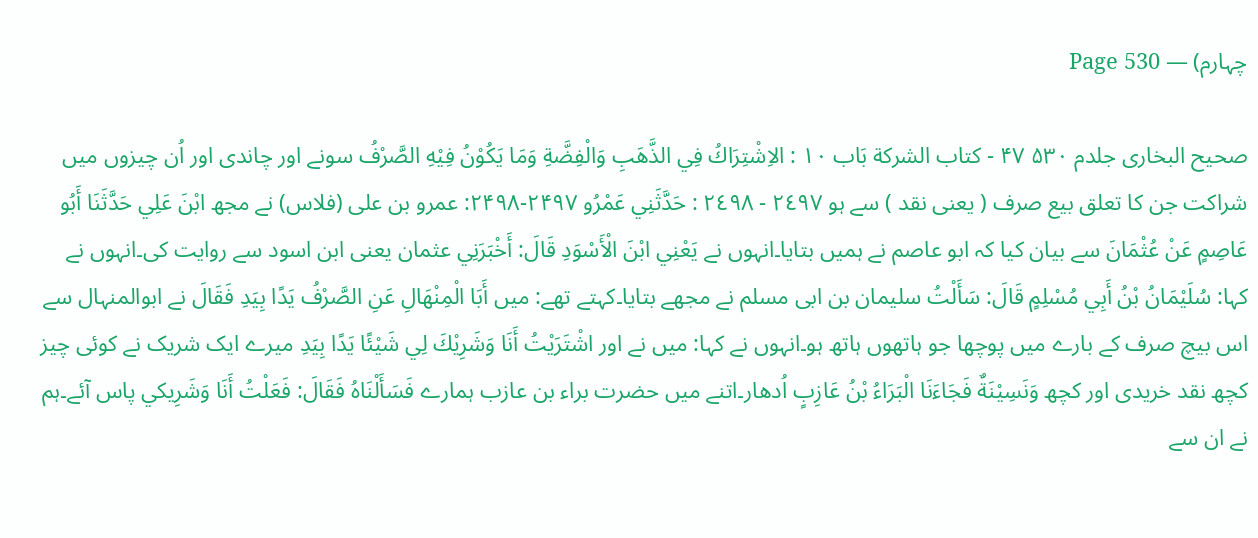چہارم) — Page 530

صحيح البخاری جلدم ۵۳۰ ۴۷ - كتاب الشركة بَاب ١٠ : الاِشْتِرَاكُ فِي الذَّهَبِ وَالْفِضَّةِ وَمَا يَكُوْنُ فِيْهِ الصَّرْفُ سونے اور چاندی اور اُن چیزوں میں شراکت جن کا تعلق بیع صرف ( یعنی نقد ) سے ہو ٢٤٩٧ - ٢٤٩٨ : حَدَّثَنِي عَمْرُو ۲۴۹۷-۲۴۹۸: عمرو بن علی (فلاس) نے مجھ ابْنَ عَلِي حَدَّثَنَا أَبُو عَاصِمٍ عَنْ عُثْمَانَ سے بیان کیا کہ ابو عاصم نے ہمیں بتایا۔انہوں نے يَعْنِي ابْنَ الْأَسْوَدِ قَالَ: أَخْبَرَنِي عثمان یعنی ابن اسود سے روایت کی۔انہوں نے کہا: سُلَيْمَانُ بْنُ أَبِي مُسْلِمٍ قَالَ: سَأَلْتُ سليمان بن ابی مسلم نے مجھے بتایا۔کہتے تھے: میں أَبَا الْمِنْهَالِ عَنِ الصَّرْفُ يَدًا بِيَدِ فَقَالَ نے ابوالمنہال سے اس بیچ صرف کے بارے میں پوچھا جو ہاتھوں ہاتھ ہو۔انہوں نے کہا: میں نے اور اشْتَرَيْتُ أَنَا وَشَرِيْكَ لِي شَيْئًا يَدًا بِيَدِ میرے ایک شریک نے کوئی چیز کچھ نقد خریدی اور کچھ وَنَسِيْنَةٌ فَجَاءَنَا الْبَرَاءُ بْنُ عَازِبٍ اُدھار۔اتنے میں حضرت براء بن عازب ہمارے فَسَأَلْنَاهُ فَقَالَ: فَعَلْتُ أَنَا وَشَرِيكي پاس آئے۔ہم نے ان سے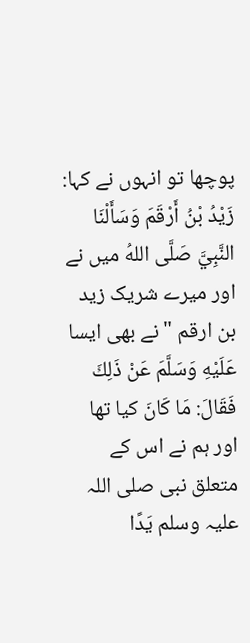پوچھا تو انہوں نے کہا: زَيْدُ بْنُ أَرْقَمَ وَسَأَلْنَا النَّبِيَّ صَلَّى اللهُ میں نے اور میرے شریک زید بن ارقم " نے بھی ایسا عَلَيْهِ وَسَلَّمَ عَنْ ذَلِكَ فَقَالَ: مَا كَانَ کیا تھا اور ہم نے اس کے متعلق نبی صلی اللہ علیہ وسلم يَدًا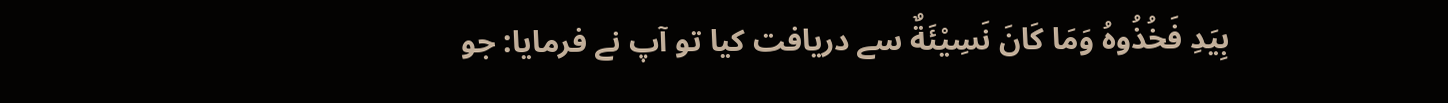بِيَدِ فَخُذُوهُ وَمَا كَانَ نَسِيْئَةٌ سے دریافت کیا تو آپ نے فرمایا: جو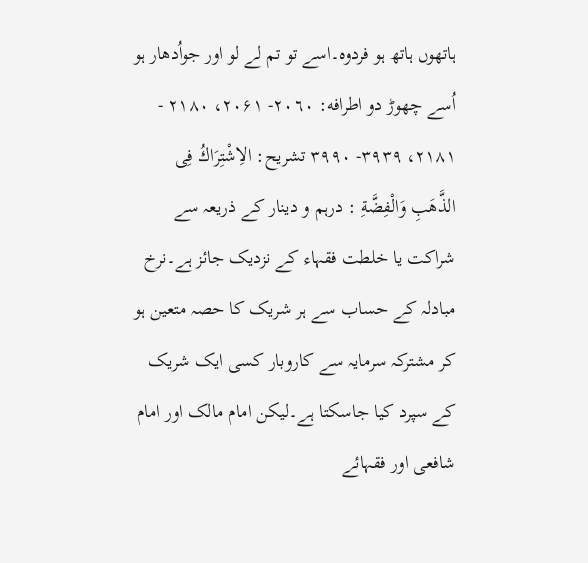ہاتھوں ہاتھ ہو فردوه۔اسے تو تم لے لو اور جواُدھار ہو اُسے چھوڑ دو اطرافه: ٢٠٦٠- ۲۰۶۱، ۲۱۸۰ - ۲۱۸۱، ۳۹۳۹- ۳۹۹۰ تشریح: الاِشْتِرَاكُ فِى الذَّهَبِ وَالْفِضَّةِ : درہم و دینار کے ذریعہ سے شراکت یا خلطت فقہاء کے نزدیک جائز ہے۔نرخ مبادلہ کے حساب سے ہر شریک کا حصہ متعین ہو کر مشترکہ سرمایہ سے کاروبار کسی ایک شریک کے سپرد کیا جاسکتا ہے۔لیکن امام مالک اور امام شافعی اور فقہائے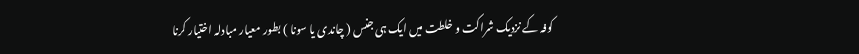کوفہ کے نزدیک شراکت و خلطت میں ایک ہی جنس ( چاندی یا سونا ) بطور معیار مبادلہ اختیار کرنا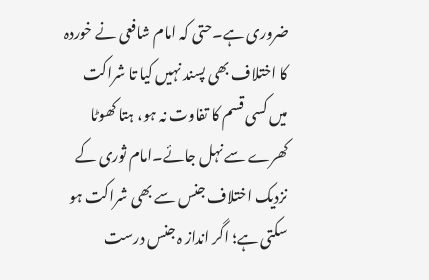ضروری ہے۔حتی کہ امام شافعی نے خوردہ کا اختلاف بھی پسند نہیں کیا تا شراکت میں کسی قسم کا تفاوت نہ ہو، ہتا کھوٹا کھرے سے نہل جائے۔امام ثوری کے نزدیک اختلاف جنس سے بھی شراکت ہو سکتی ہے؛ اگر انداز ہ جنس درست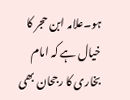ہو۔علامہ ابن حجر کا خیال ہے کہ امام بخاری کا رجحان بھی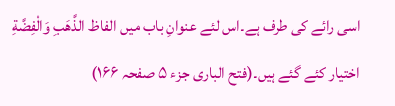اسی رائے کی طرف ہے۔اس لئے عنوانِ باب میں الفاظ الذَّهَبِ وَالْفِضَّةِ اختیار کئے گئے ہیں۔(فتح الباری جزء ۵ صفحہ ۱۶۶)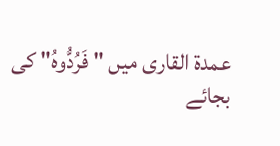عمدۃ القاری میں " فَرُدُّوهُ" کی بجائے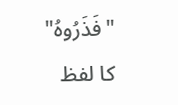"فَذَرُوهُ" کا لفظ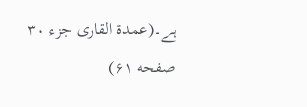ہے۔(عمدۃ القاری جزء ۳۰ صفحه ۶۱)